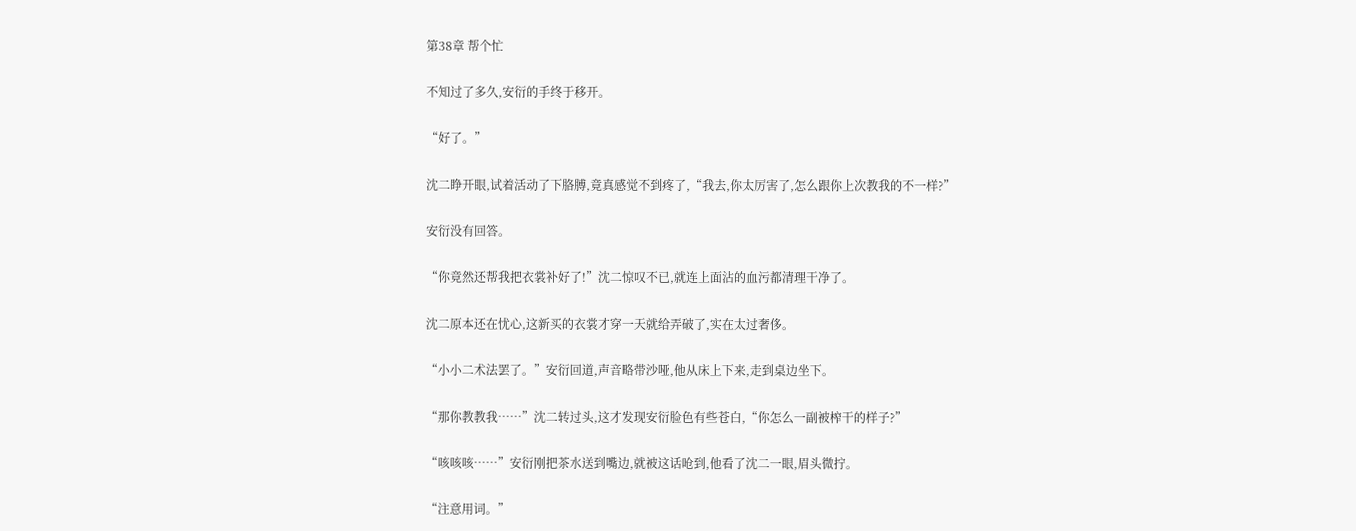第38章 帮个忙

不知过了多久,安衍的手终于移开。

“好了。”

沈二睁开眼,试着活动了下胳膊,竟真感觉不到疼了,“我去,你太厉害了,怎么跟你上次教我的不一样?”

安衍没有回答。

“你竟然还帮我把衣裳补好了!”沈二惊叹不已,就连上面沾的血污都清理干净了。

沈二原本还在忧心,这新买的衣裳才穿一天就给弄破了,实在太过奢侈。

“小小二术法罢了。”安衍回道,声音略带沙哑,他从床上下来,走到桌边坐下。

“那你教教我……”沈二转过头,这才发现安衍脸色有些苍白,“你怎么一副被榨干的样子?”

“咳咳咳……”安衍刚把茶水送到嘴边,就被这话呛到,他看了沈二一眼,眉头微拧。

“注意用词。”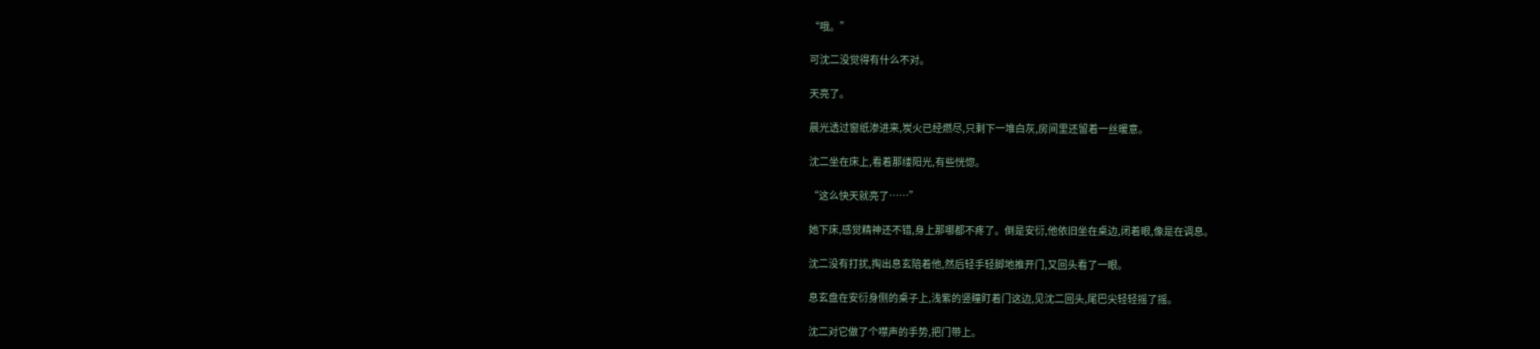“哦。”

可沈二没觉得有什么不对。

天亮了。

晨光透过窗纸渗进来,炭火已经燃尽,只剩下一堆白灰,房间里还留着一丝暖意。

沈二坐在床上,看着那缕阳光,有些恍惚。

“这么快天就亮了……”

她下床,感觉精神还不错,身上那哪都不疼了。倒是安衍,他依旧坐在桌边,闭着眼,像是在调息。

沈二没有打扰,掏出息玄陪着他,然后轻手轻脚地推开门,又回头看了一眼。

息玄盘在安衍身侧的桌子上,浅紫的竖瞳盯着门这边,见沈二回头,尾巴尖轻轻摇了摇。

沈二对它做了个噤声的手势,把门带上。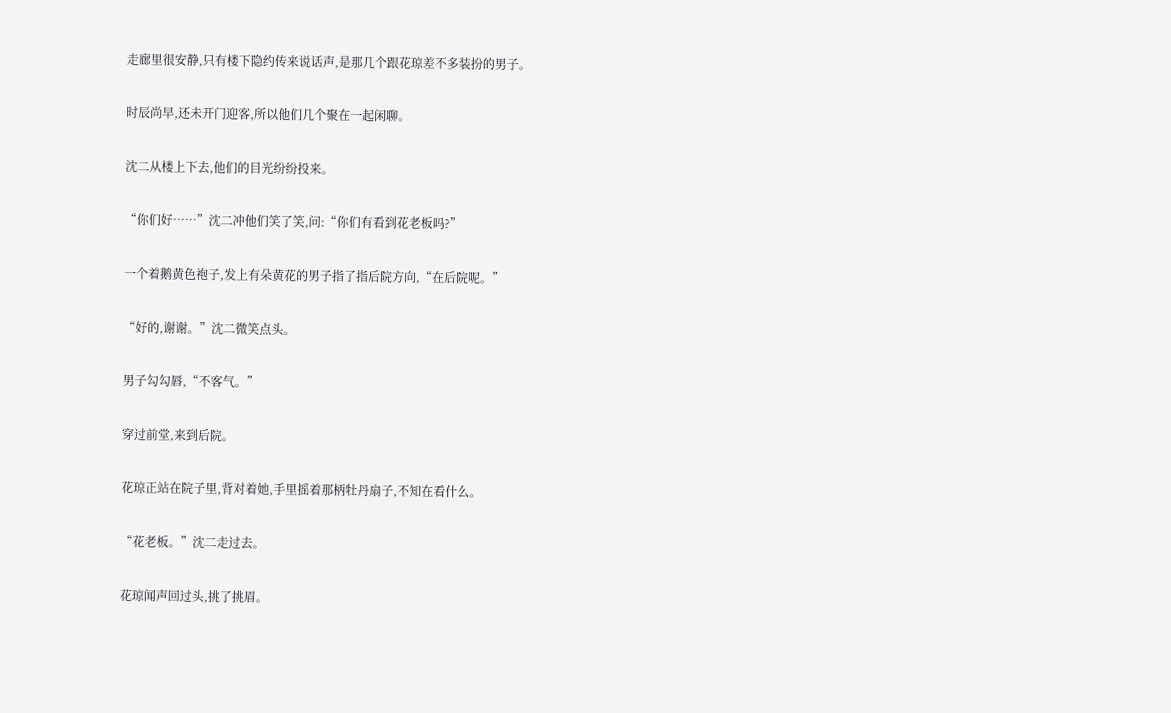走廊里很安静,只有楼下隐约传来说话声,是那几个跟花琼差不多装扮的男子。

时辰尚早,还未开门迎客,所以他们几个聚在一起闲聊。

沈二从楼上下去,他们的目光纷纷投来。

“你们好……”沈二冲他们笑了笑,问:“你们有看到花老板吗?”

一个着鹅黄色袍子,发上有朵黄花的男子指了指后院方向,“在后院呢。”

“好的,谢谢。”沈二微笑点头。

男子勾勾唇,“不客气。”

穿过前堂,来到后院。

花琼正站在院子里,背对着她,手里摇着那柄牡丹扇子,不知在看什么。

“花老板。”沈二走过去。

花琼闻声回过头,挑了挑眉。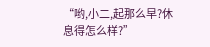“哟,小二,起那么早?休息得怎么样?”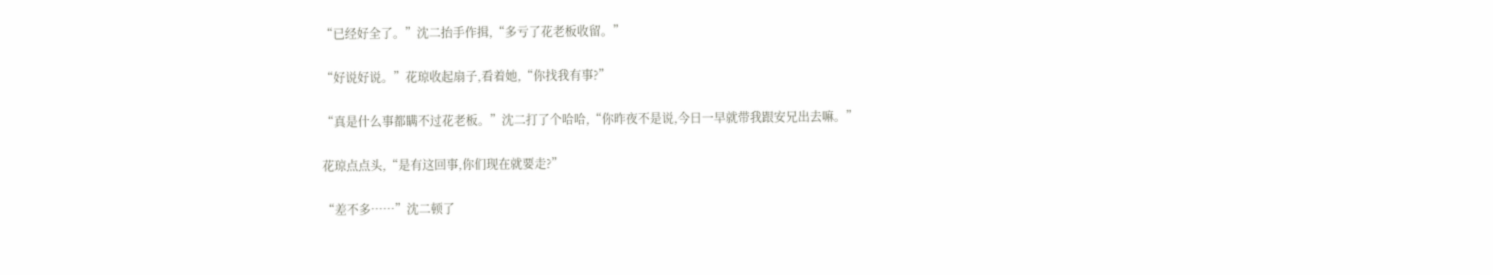“已经好全了。”沈二抬手作揖,“多亏了花老板收留。”

“好说好说。”花琼收起扇子,看着她,“你找我有事?”

“真是什么事都瞒不过花老板。”沈二打了个哈哈,“你昨夜不是说,今日一早就带我跟安兄出去嘛。”

花琼点点头,“是有这回事,你们现在就要走?”

“差不多……”沈二顿了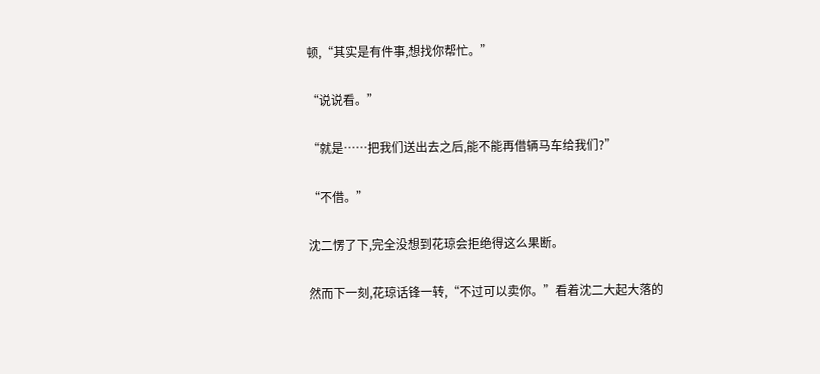顿,“其实是有件事,想找你帮忙。”

“说说看。”

“就是……把我们送出去之后,能不能再借辆马车给我们?”

“不借。”

沈二愣了下,完全没想到花琼会拒绝得这么果断。

然而下一刻,花琼话锋一转,“不过可以卖你。”看着沈二大起大落的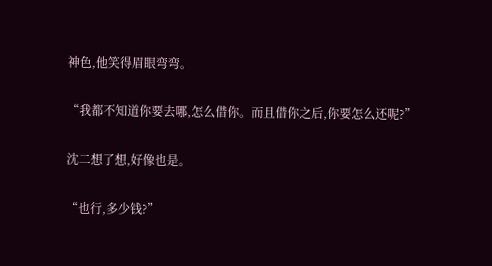神色,他笑得眉眼弯弯。

“我都不知道你要去哪,怎么借你。而且借你之后,你要怎么还呢?”

沈二想了想,好像也是。

“也行,多少钱?”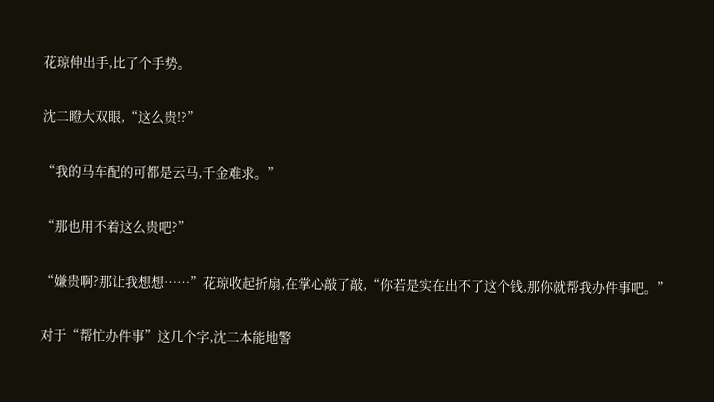花琼伸出手,比了个手势。

沈二瞪大双眼,“这么贵!?”

“我的马车配的可都是云马,千金难求。”

“那也用不着这么贵吧?”

“嫌贵啊?那让我想想……”花琼收起折扇,在掌心敲了敲,“你若是实在出不了这个钱,那你就帮我办件事吧。”

对于“帮忙办件事”这几个字,沈二本能地警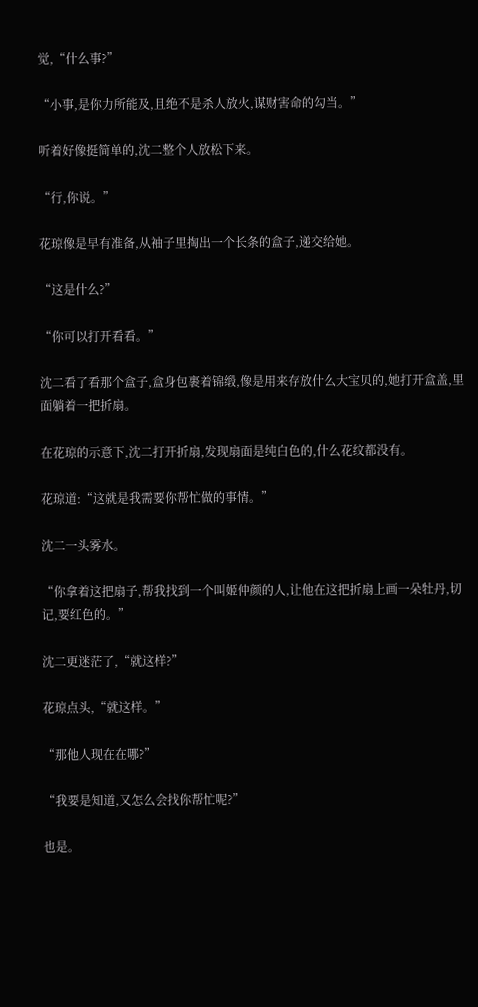觉,“什么事?”

“小事,是你力所能及,且绝不是杀人放火,谋财害命的勾当。”

听着好像挺简单的,沈二整个人放松下来。

“行,你说。”

花琼像是早有准备,从袖子里掏出一个长条的盒子,递交给她。

“这是什么?”

“你可以打开看看。”

沈二看了看那个盒子,盒身包裹着锦缎,像是用来存放什么大宝贝的,她打开盒盖,里面躺着一把折扇。

在花琼的示意下,沈二打开折扇,发现扇面是纯白色的,什么花纹都没有。

花琼道:“这就是我需要你帮忙做的事情。”

沈二一头雾水。

“你拿着这把扇子,帮我找到一个叫姬仲颜的人,让他在这把折扇上画一朵牡丹,切记,要红色的。”

沈二更迷茫了,“就这样?”

花琼点头,“就这样。”

“那他人现在在哪?”

“我要是知道,又怎么会找你帮忙呢?”

也是。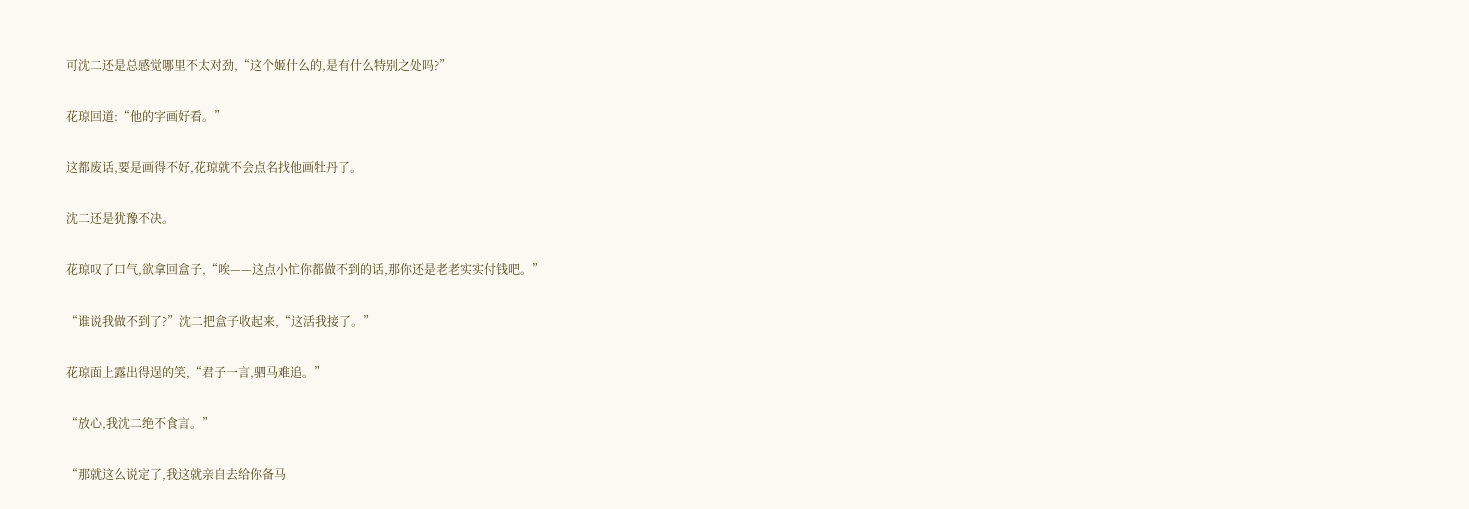可沈二还是总感觉哪里不太对劲,“这个姬什么的,是有什么特别之处吗?”

花琼回道:“他的字画好看。”

这都废话,要是画得不好,花琼就不会点名找他画牡丹了。

沈二还是犹豫不决。

花琼叹了口气,欲拿回盒子,“唉——这点小忙你都做不到的话,那你还是老老实实付钱吧。”

“谁说我做不到了?”沈二把盒子收起来,“这活我接了。”

花琼面上露出得逞的笑,“君子一言,驷马难追。”

“放心,我沈二绝不食言。”

“那就这么说定了,我这就亲自去给你备马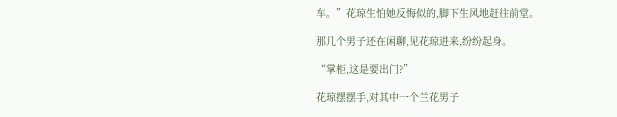车。”花琼生怕她反悔似的,脚下生风地赶往前堂。

那几个男子还在闲聊,见花琼进来,纷纷起身。

“掌柜,这是要出门?”

花琼摆摆手,对其中一个兰花男子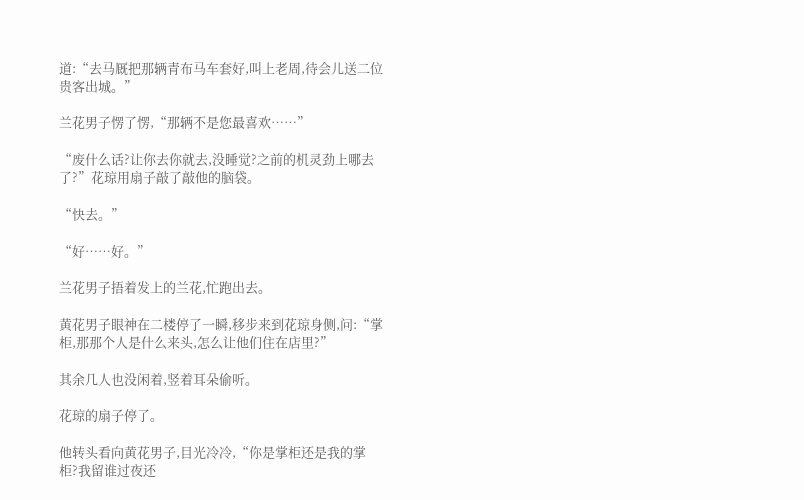道:“去马厩把那辆青布马车套好,叫上老周,待会儿送二位贵客出城。”

兰花男子愣了愣,“那辆不是您最喜欢……”

“废什么话?让你去你就去,没睡觉?之前的机灵劲上哪去了?”花琼用扇子敲了敲他的脑袋。

“快去。”

“好……好。”

兰花男子捂着发上的兰花,忙跑出去。

黄花男子眼神在二楼停了一瞬,移步来到花琼身侧,问:“掌柜,那那个人是什么来头,怎么让他们住在店里?”

其余几人也没闲着,竖着耳朵偷听。

花琼的扇子停了。

他转头看向黄花男子,目光冷冷,“你是掌柜还是我的掌柜?我留谁过夜还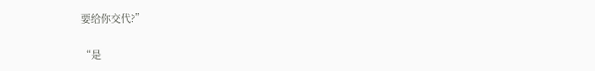要给你交代?”

“是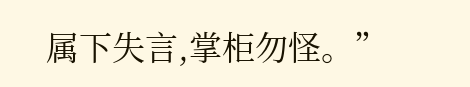属下失言,掌柜勿怪。”